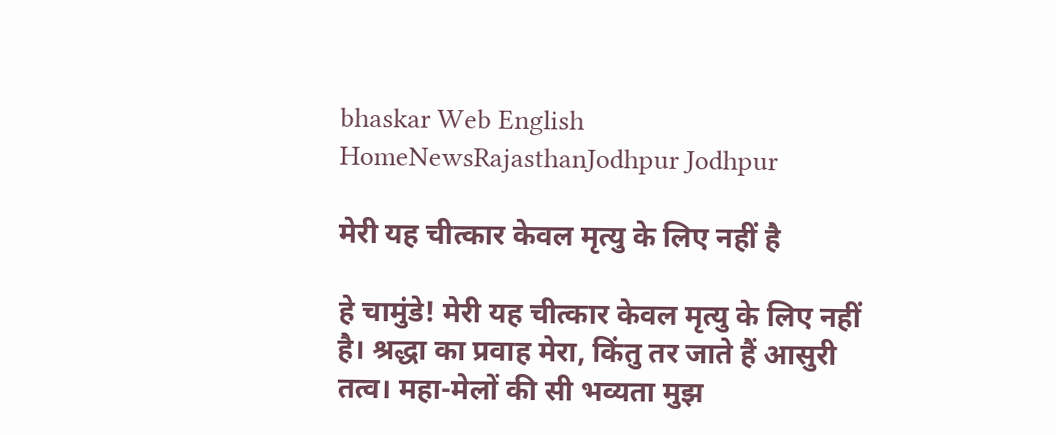bhaskar Web English
HomeNewsRajasthanJodhpur Jodhpur

मेरी यह चीत्कार केवल मृत्यु के लिए नहीं है

हे चामुंडे! मेरी यह चीत्कार केवल मृत्यु के लिए नहीं है। श्रद्धा का प्रवाह मेरा, किंतु तर जाते हैं आसुरी तत्व। महा-मेलों की सी भव्यता मुझ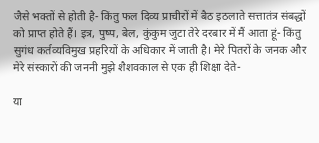जैसे भक्तों से होती है- किंतु फल दिव्य प्राचीरों में बैठ इठलाते सत्तातंत्र संबद्धों को प्राप्त होते हैं। इत्र, पुष्प, बेल, कुंकुम जुटा तेरे दरबार में मैं आता हूं- किंतु सुगंध कर्तव्यविमुख प्रहरियों के अधिकार में जाती है। मेरे पितरों के जनक और मेरे संस्कारों की जननी मुझे शैशवकाल से एक ही शिक्षा देते-

या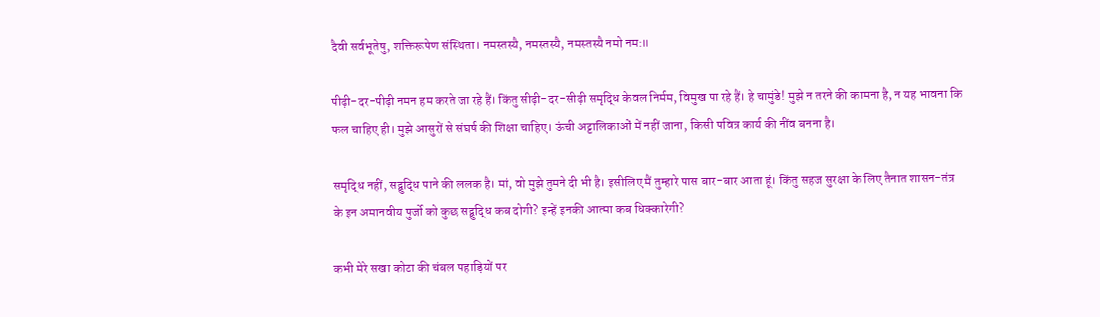दैवी सर्वभूतेषु, शक्तिरूपेण संस्थिता। नमस्तस्यै, नमस्तस्यै, नमस्तस्यै नमो नम:॥

पीढ़ी-दर-पीढ़ी नमन हम करते जा रहे हैं। किंतु सीढ़ी-दर-सीढ़ी समृद्धि केवल निर्मम, विमुख पा रहे हैं। हे चामुंडे! मुझे न तरने की कामना है, न यह भावना कि फल चाहिए ही। मुझे आसुरों से संघर्ष की शिक्षा चाहिए। ऊंची अट्टालिकाओं में नहीं जाना, किसी पवित्र कार्य की नींव बनना है।

समृद्धि नहीं, सद्बुद्धि पाने की ललक है। मां, वो मुझे तुमने दी भी है। इसीलिए मैं तुम्हारे पास बार-बार आता हूं। किंतु सहज सुरक्षा के लिए तैनात शासन-तंत्र के इन अमानवीय पुर्जो को कुछ सद्बुद्धि कब दोगी? इन्हें इनकी आत्मा कब धिक्कारेगी?

कभी मेरे सखा कोटा की चंबल पहाड़ियों पर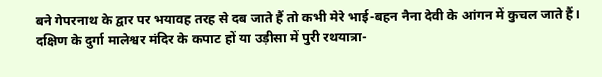बने गेपरनाथ के द्वार पर भयावह तरह से दब जाते हैं तो कभी मेरे भाई-बहन नैना देवी के आंगन में कुचल जाते हैं। दक्षिण के दुर्गा मालेश्वर मंदिर के कपाट हों या उड़ीसा में पुरी रथयात्रा-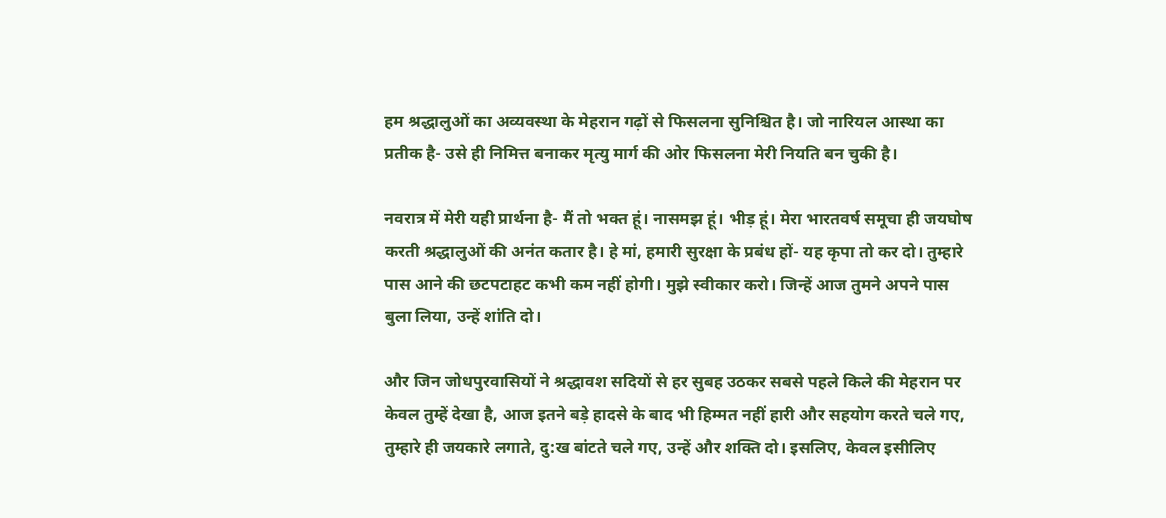हम श्रद्धालुओं का अव्यवस्था के मेहरान गढ़ों से फिसलना सुनिश्चित है। जो नारियल आस्था का प्रतीक है- उसे ही निमित्त बनाकर मृत्यु मार्ग की ओर फिसलना मेरी नियति बन चुकी है।

नवरात्र में मेरी यही प्रार्थना है- मैं तो भक्त हूं। नासमझ हूं। भीड़ हूं। मेरा भारतवर्ष समूचा ही जयघोष करती श्रद्धालुओं की अनंत कतार है। हे मां, हमारी सुरक्षा के प्रबंध हों- यह कृपा तो कर दो। तुम्हारे पास आने की छटपटाहट कभी कम नहीं होगी। मुझे स्वीकार करो। जिन्हें आज तुमने अपने पास बुला लिया, उन्हें शांति दो।

और जिन जोधपुरवासियों ने श्रद्धावश सदियों से हर सुबह उठकर सबसे पहले किले की मेहरान पर केवल तुम्हें देखा है, आज इतने बड़े हादसे के बाद भी हिम्मत नहीं हारी और सहयोग करते चले गए, तुम्हारे ही जयकारे लगाते, दु:ख बांटते चले गए, उन्हें और शक्ति दो। इसलिए, केवल इसीलिए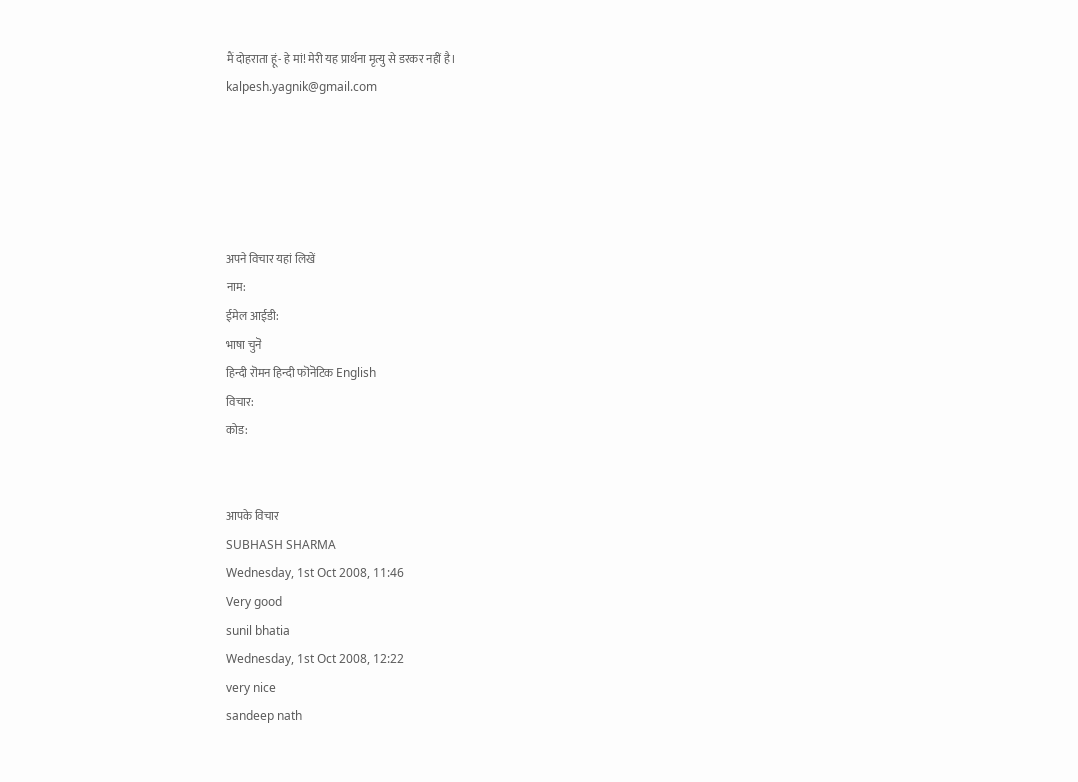मैं दोहराता हूं- हे मां! मेरी यह प्रार्थना मृत्यु से डरकर नहीं है।
kalpesh.yagnik@gmail.com





अपने विचार यहां लिखें
नाम:
ईमेल आईडी:
भाषा चुनॆ
हिन्दी रॊमन‌ हिन्दी फॊनॆटिक English
विचार:
कोड:


आपके विचार
SUBHASH SHARMA
Wednesday, 1st Oct 2008, 11:46
Very good
sunil bhatia
Wednesday, 1st Oct 2008, 12:22
very nice
sandeep nath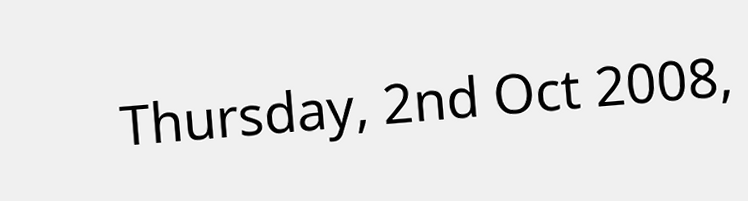Thursday, 2nd Oct 2008,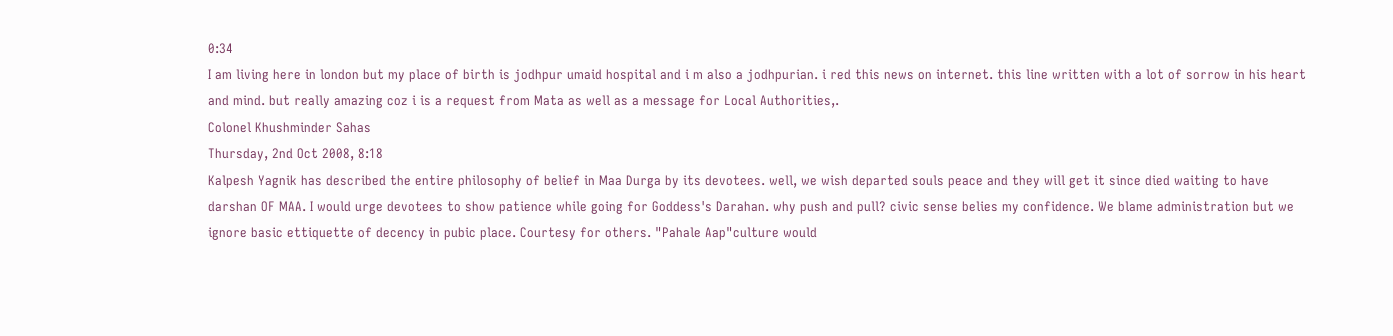0:34
I am living here in london but my place of birth is jodhpur umaid hospital and i m also a jodhpurian. i red this news on internet. this line written with a lot of sorrow in his heart and mind. but really amazing coz i is a request from Mata as well as a message for Local Authorities,.
Colonel Khushminder Sahas
Thursday, 2nd Oct 2008, 8:18
Kalpesh Yagnik has described the entire philosophy of belief in Maa Durga by its devotees. well, we wish departed souls peace and they will get it since died waiting to have darshan OF MAA. I would urge devotees to show patience while going for Goddess's Darahan. why push and pull? civic sense belies my confidence. We blame administration but we ignore basic ettiquette of decency in pubic place. Courtesy for others. "Pahale Aap"culture would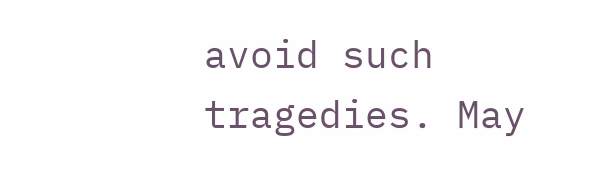avoid such tragedies. May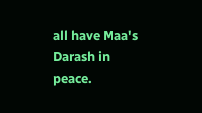all have Maa's Darash in peace.